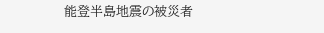能登半島地震の被災者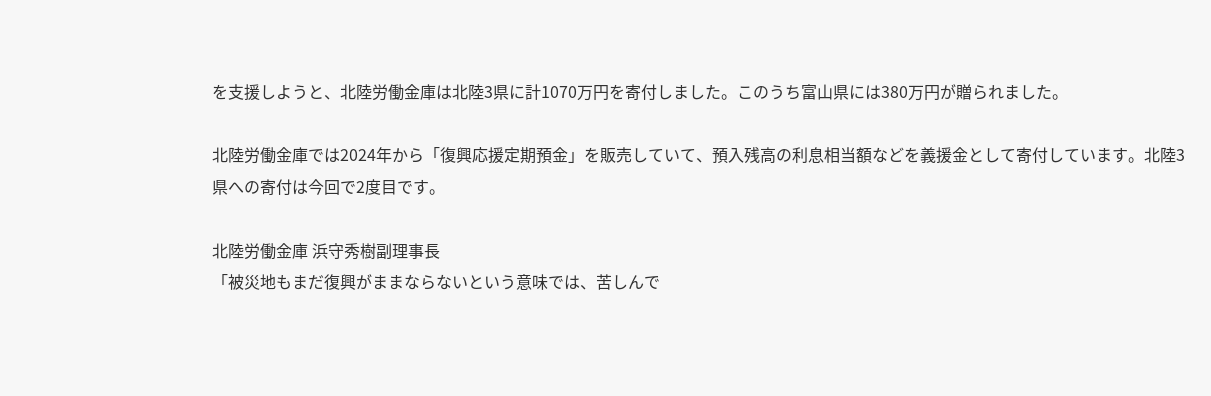を支援しようと、北陸労働金庫は北陸3県に計1070万円を寄付しました。このうち富山県には380万円が贈られました。

北陸労働金庫では2024年から「復興応援定期預金」を販売していて、預入残高の利息相当額などを義援金として寄付しています。北陸3県への寄付は今回で2度目です。

北陸労働金庫 浜守秀樹副理事長
「被災地もまだ復興がままならないという意味では、苦しんで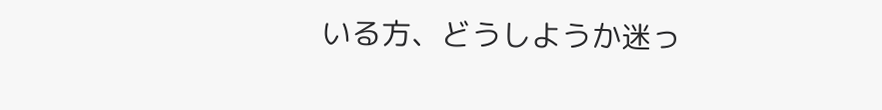いる方、どうしようか迷っ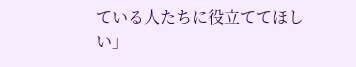ている人たちに役立ててほしい」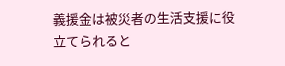義援金は被災者の生活支援に役立てられると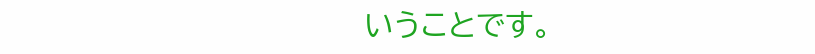いうことです。